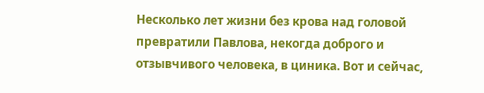Несколько лет жизни без крова над головой превратили Павлова, некогда доброго и отзывчивого человека, в циника. Вот и сейчас,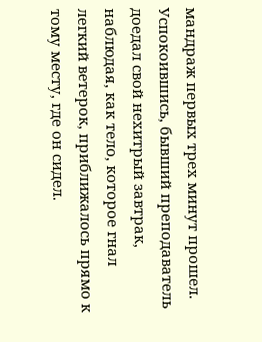мандраж первых трех минут прошел. Успокоившись, бывший преподаватель доедал свой нехитрый завтрак, наблюдая, как тело, которое гнал легкий ветерок, приближалось прямо к тому месту, где он сидел.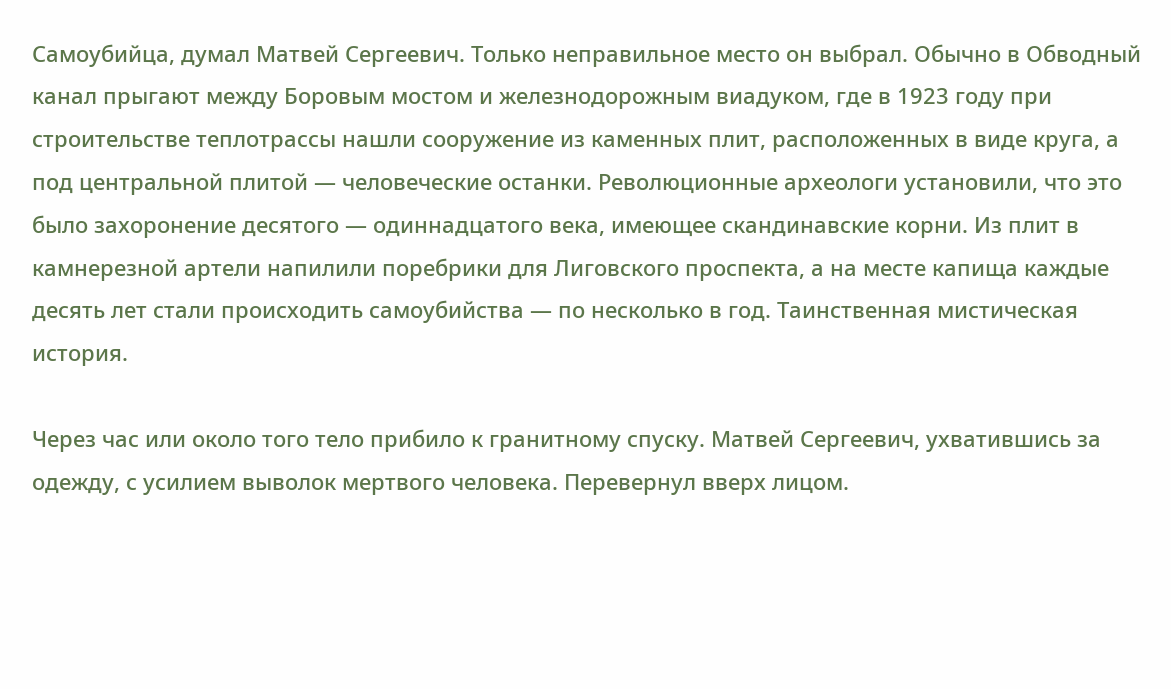Самоубийца, думал Матвей Сергеевич. Только неправильное место он выбрал. Обычно в Обводный канал прыгают между Боровым мостом и железнодорожным виадуком, где в 1923 году при строительстве теплотрассы нашли сооружение из каменных плит, расположенных в виде круга, а под центральной плитой — человеческие останки. Революционные археологи установили, что это было захоронение десятого — одиннадцатого века, имеющее скандинавские корни. Из плит в камнерезной артели напилили поребрики для Лиговского проспекта, а на месте капища каждые десять лет стали происходить самоубийства — по несколько в год. Таинственная мистическая история.

Через час или около того тело прибило к гранитному спуску. Матвей Сергеевич, ухватившись за одежду, с усилием выволок мертвого человека. Перевернул вверх лицом.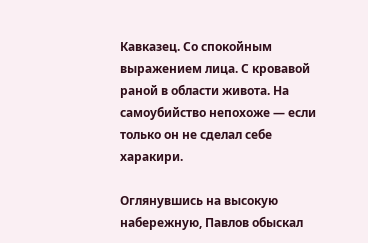Кавказец. Со спокойным выражением лица. С кровавой раной в области живота. На самоубийство непохоже — если только он не сделал себе харакири.

Оглянувшись на высокую набережную, Павлов обыскал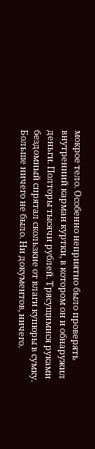мокрое тело. Особенно неприятно было проверять внутренний карман куртки, в котором он и обнаружил деньги. Полторы тысячи рублей. Трясущимися руками бездомный спрятал скользкие от влаги купюры в сумку. Больше ничего не было. Ни документов, ничего.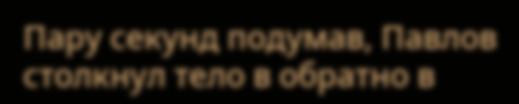Пару секунд подумав, Павлов столкнул тело в обратно в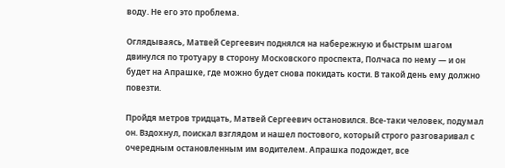воду. Не его это проблема.

Оглядываясь, Матвей Сергеевич поднялся на набережную и быстрым шагом двинулся по тротуару в сторону Московского проспекта, Полчаса по нему — и он будет на Апрашке, где можно будет снова покидать кости. В такой день ему должно повезти.

Пройдя метров тридцать, Матвей Сергеевич остановился. Все-таки человек, подумал он. Вздохнул, поискал взглядом и нашел постового, который строго разговаривал с очередным остановленным им водителем. Апрашка подождет, все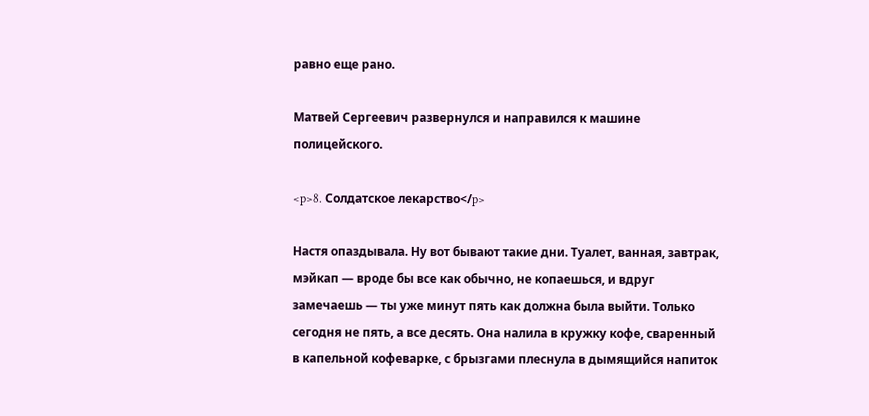равно еще рано.

Матвей Сергеевич развернулся и направился к машине полицейского.

<p>8. Солдатское лекарство</p>

Настя опаздывала. Ну вот бывают такие дни. Туалет, ванная, завтрак, мэйкап — вроде бы все как обычно, не копаешься, и вдруг замечаешь — ты уже минут пять как должна была выйти. Только сегодня не пять, а все десять. Она налила в кружку кофе, сваренный в капельной кофеварке, с брызгами плеснула в дымящийся напиток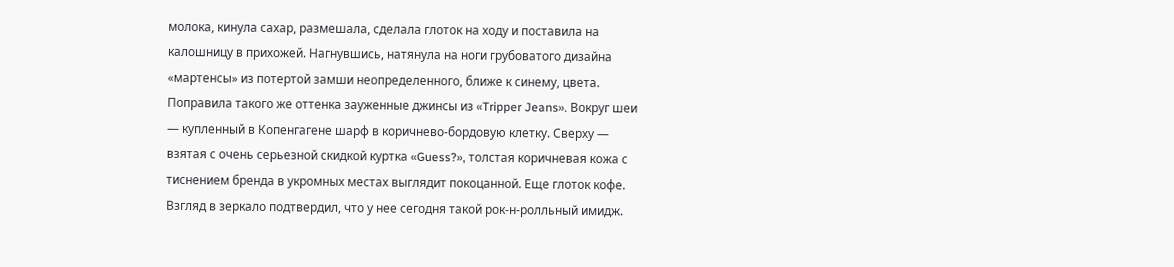молока, кинула сахар, размешала, сделала глоток на ходу и поставила на калошницу в прихожей. Нагнувшись, натянула на ноги грубоватого дизайна «мартенсы» из потертой замши неопределенного, ближе к синему, цвета. Поправила такого же оттенка зауженные джинсы из «Tripper Jeans». Вокруг шеи — купленный в Копенгагене шарф в коричнево-бордовую клетку. Сверху — взятая с очень серьезной скидкой куртка «Guess?», толстая коричневая кожа с тиснением бренда в укромных местах выглядит покоцанной. Еще глоток кофе. Взгляд в зеркало подтвердил, что у нее сегодня такой рок-н-ролльный имидж.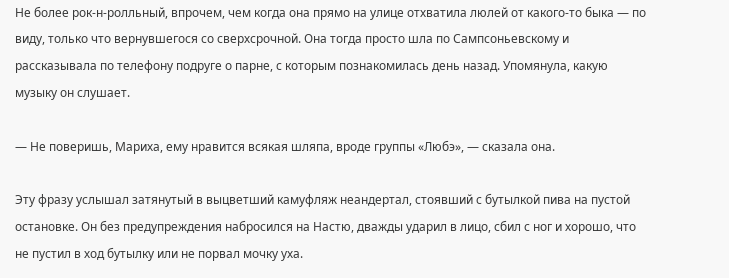Не более рок-н-ролльный, впрочем, чем когда она прямо на улице отхватила люлей от какого-то быка — по виду, только что вернувшегося со сверхсрочной. Она тогда просто шла по Сампсоньевскому и рассказывала по телефону подруге о парне, с которым познакомилась день назад. Упомянула, какую музыку он слушает.

— Не поверишь, Мариха, ему нравится всякая шляпа, вроде группы «Любэ», — сказала она.

Эту фразу услышал затянутый в выцветший камуфляж неандертал, стоявший с бутылкой пива на пустой остановке. Он без предупреждения набросился на Настю, дважды ударил в лицо, сбил с ног и хорошо, что не пустил в ход бутылку или не порвал мочку уха.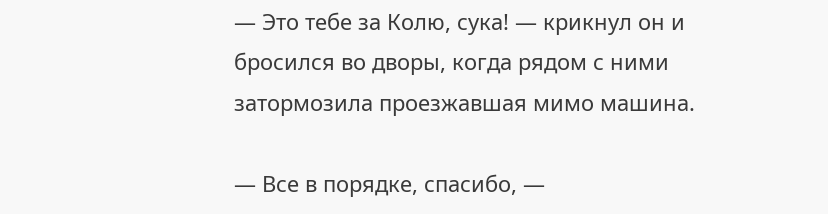— Это тебе за Колю, сука! — крикнул он и бросился во дворы, когда рядом с ними затормозила проезжавшая мимо машина.

— Все в порядке, спасибо, —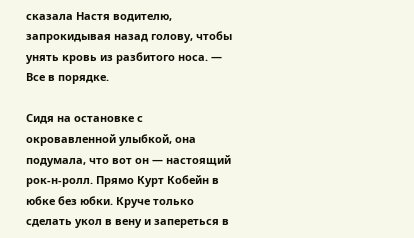сказала Настя водителю, запрокидывая назад голову, чтобы унять кровь из разбитого носа. — Все в порядке.

Сидя на остановке с окровавленной улыбкой, она подумала, что вот он — настоящий рок-н-ролл. Прямо Курт Кобейн в юбке без юбки. Круче только сделать укол в вену и запереться в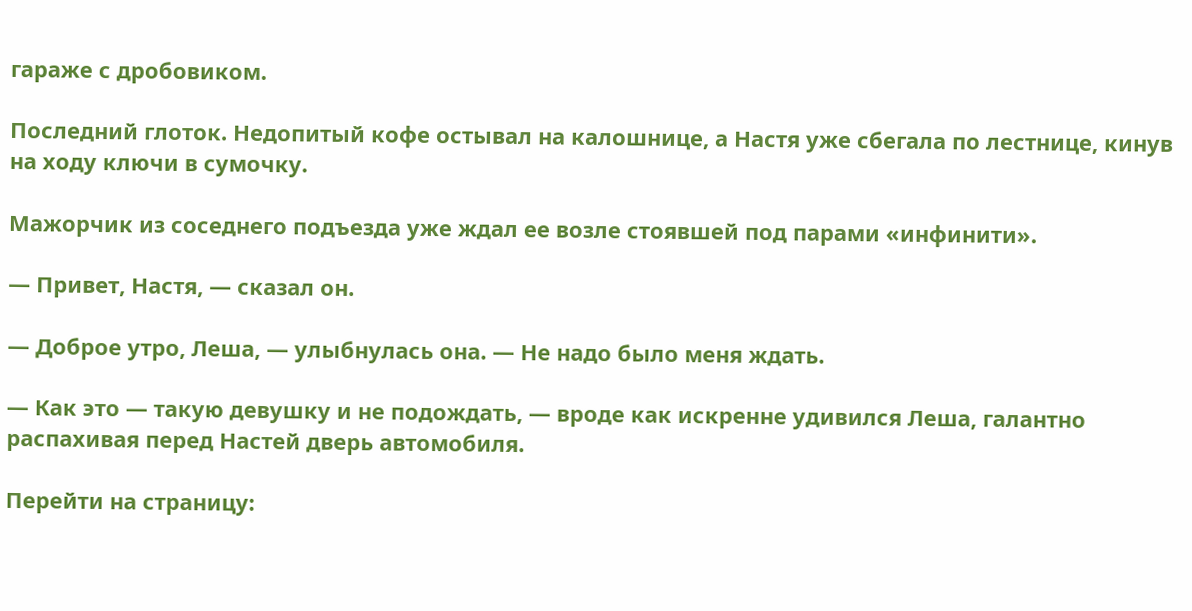гараже с дробовиком.

Последний глоток. Недопитый кофе остывал на калошнице, а Настя уже сбегала по лестнице, кинув на ходу ключи в сумочку.

Мажорчик из соседнего подъезда уже ждал ее возле стоявшей под парами «инфинити».

— Привет, Настя, — сказал он.

— Доброе утро, Леша, — улыбнулась она. — Не надо было меня ждать.

— Как это — такую девушку и не подождать, — вроде как искренне удивился Леша, галантно распахивая перед Настей дверь автомобиля.

Перейти на страницу: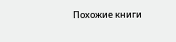Похожие книги